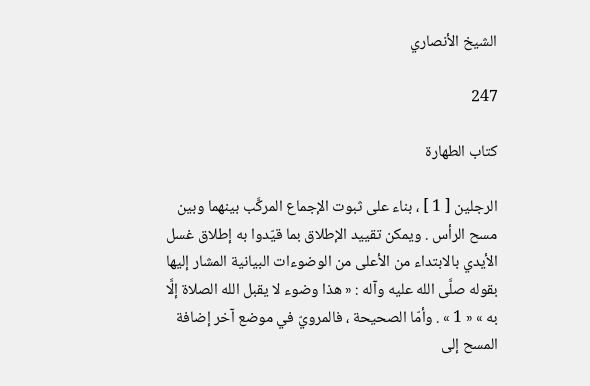الشيخ الأنصاري

247

كتاب الطهارة

الرجلين [ 1 ] ، بناء على ثبوت الإجماع المركَّب بينهما وبين مسح الرأس . ويمكن تقييد الإطلاق بما قيّدوا به إطلاق غسل الأيدي بالابتداء من الأعلى من الوضوءات البيانية المشار إليها بقوله صلَّى الله عليه وآله : « هذا وضوء لا يقبل الله الصلاة إلَّا به » « 1 » . وأمّا الصحيحة ، فالمرويّ في موضع آخر إضافة المسح إلى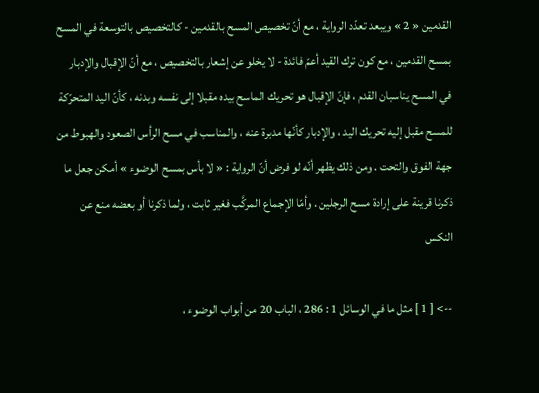القدمين « 2 » ويبعد تعدّد الرواية ، مع أنّ تخصيص المسح بالقدمين - كالتخصيص بالتوسعة في المسح بمسح القدمين ، مع كون ترك القيد أعمّ فائدة - لا يخلو عن إشعار بالتخصيص ، مع أنّ الإقبال والإدبار في المسح يناسبان القدم ، فإنّ الإقبال هو تحريك الماسح بيده مقبلا إلى نفسه وبدنه ، كأنّ اليد المتحرّكة للمسح مقبل إليه تحريك اليد ، والإدبار كأنّها مدبرة عنه ، والمناسب في مسح الرأس الصعود والهبوط من جهة الفوق والتحت . ومن ذلك يظهر أنّه لو فرض أنّ الرواية : « لا بأس بمسح الوضوء » أمكن جعل ما ذكرنا قرينة على إرادة مسح الرجلين . وأمّا الإجماع المركَّب فغير ثابت ، ولما ذكرنا أو بعضه منع عن النكس

--> [ 1 ] مثل ما في الوسائل 1 : 286 ، الباب 20 من أبواب الوضوء ،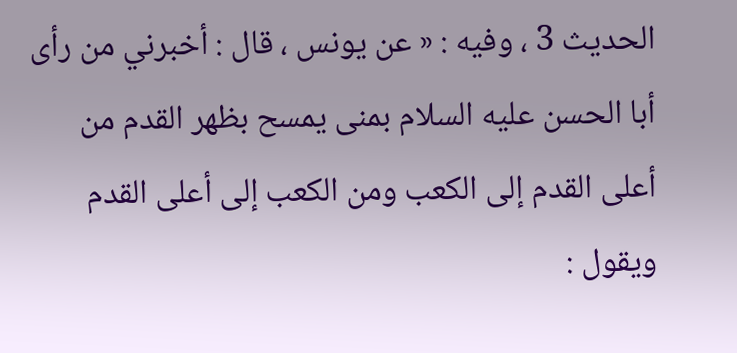الحديث 3 ، وفيه : « عن يونس ، قال : أخبرني من رأى أبا الحسن عليه السلام بمنى يمسح بظهر القدم من أعلى القدم إلى الكعب ومن الكعب إلى أعلى القدم ويقول :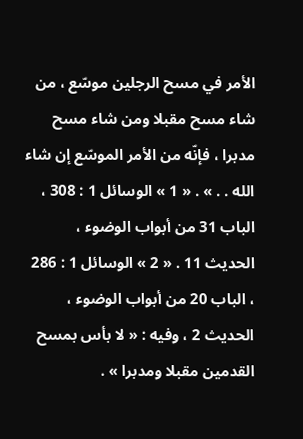الأمر في مسح الرجلين موسّع ، من شاء مسح مقبلا ومن شاء مسح مدبرا ، فإنّه من الأمر الموسّع إن شاء الله . . » . « 1 » الوسائل 1 : 308 ، الباب 31 من أبواب الوضوء ، الحديث 11 . « 2 » الوسائل 1 : 286 ، الباب 20 من أبواب الوضوء ، الحديث 2 ، وفيه : « لا بأس بمسح القدمين مقبلا ومدبرا » .